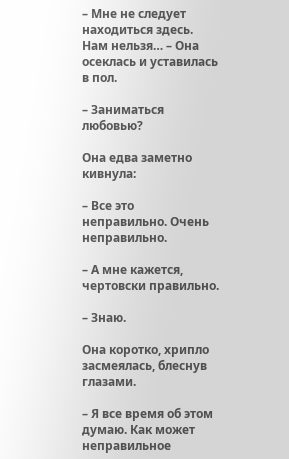– Мне не следует находиться здесь. Нам нельзя… – Она осеклась и уставилась в пол.

– Заниматься любовью?

Она едва заметно кивнула:

– Все это неправильно. Очень неправильно.

– А мне кажется, чертовски правильно.

– Знаю.

Она коротко, хрипло засмеялась, блеснув глазами.

– Я все время об этом думаю. Как может неправильное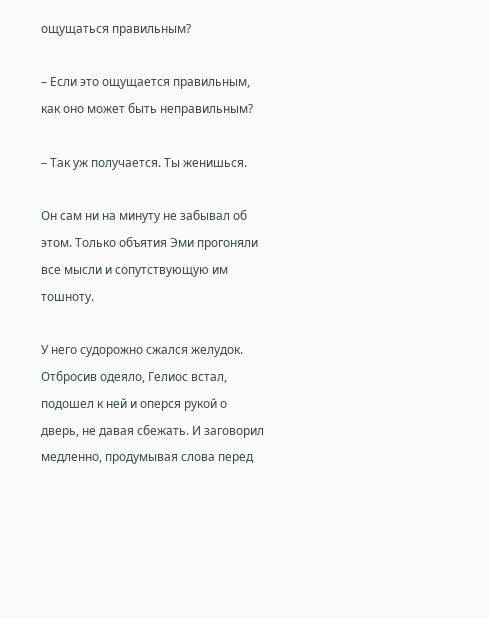ощущаться правильным?

– Если это ощущается правильным, как оно может быть неправильным?

– Так уж получается. Ты женишься.

Он сам ни на минуту не забывал об этом. Только объятия Эми прогоняли все мысли и сопутствующую им тошноту.

У него судорожно сжался желудок. Отбросив одеяло, Гелиос встал, подошел к ней и оперся рукой о дверь, не давая сбежать. И заговорил медленно, продумывая слова перед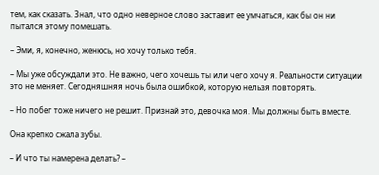тем, как сказать. Знал, что одно неверное слово заставит ее умчаться, как бы он ни пытался этому помешать.

– Эми, я, конечно, женюсь, но хочу только тебя.

– Мы уже обсуждали это. Не важно, чего хочешь ты или чего хочу я. Реальности ситуации это не меняет. Сегодняшняя ночь была ошибкой, которую нельзя повторять.

– Но побег тоже ничего не решит. Признай это, девочка моя. Мы должны быть вместе.

Она крепко сжала зубы.

– И что ты намерена делать? –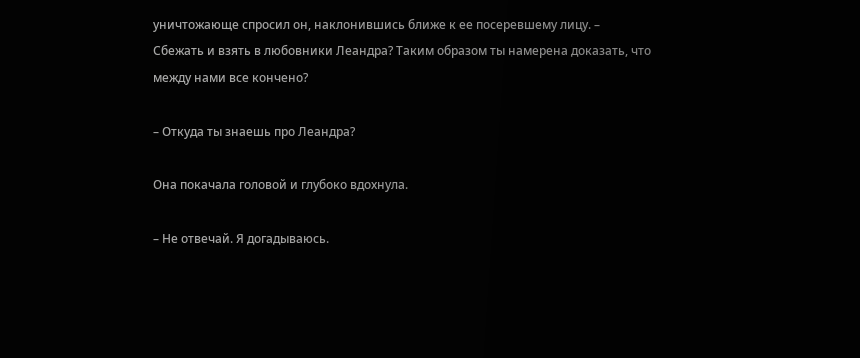уничтожающе спросил он, наклонившись ближе к ее посеревшему лицу. – Сбежать и взять в любовники Леандра? Таким образом ты намерена доказать, что между нами все кончено?

– Откуда ты знаешь про Леандра?

Она покачала головой и глубоко вдохнула.

– Не отвечай. Я догадываюсь.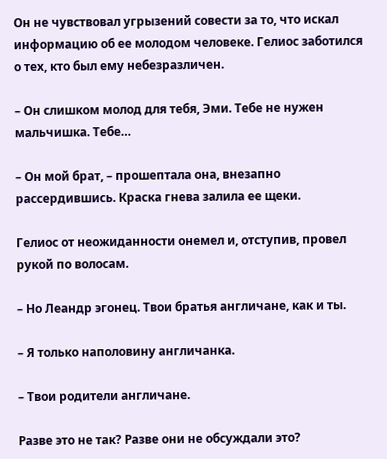Он не чувствовал угрызений совести за то, что искал информацию об ее молодом человеке. Гелиос заботился о тех, кто был ему небезразличен.

– Он слишком молод для тебя, Эми. Тебе не нужен мальчишка. Тебе…

– Он мой брат, – прошептала она, внезапно рассердившись. Краска гнева залила ее щеки.

Гелиос от неожиданности онемел и, отступив, провел рукой по волосам.

– Но Леандр эгонец. Твои братья англичане, как и ты.

– Я только наполовину англичанка.

– Твои родители англичане.

Разве это не так? Разве они не обсуждали это?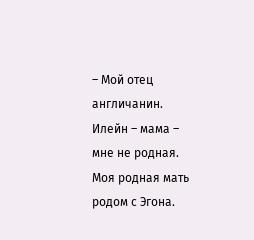– Мой отец англичанин. Илейн – мама – мне не родная. Моя родная мать родом с Эгона.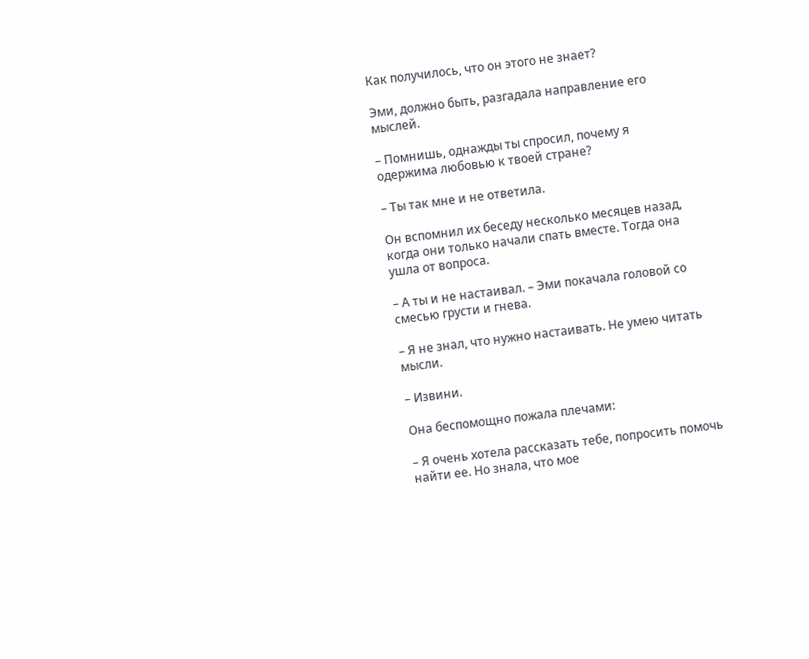Как получилось, что он этого не знает?

Эми, должно быть, разгадала направление его мыслей.

– Помнишь, однажды ты спросил, почему я одержима любовью к твоей стране?

– Ты так мне и не ответила.

Он вспомнил их беседу несколько месяцев назад, когда они только начали спать вместе. Тогда она ушла от вопроса.

– А ты и не настаивал. – Эми покачала головой со смесью грусти и гнева.

– Я не знал, что нужно настаивать. Не умею читать мысли.

– Извини.

Она беспомощно пожала плечами:

– Я очень хотела рассказать тебе, попросить помочь найти ее. Но знала, что мое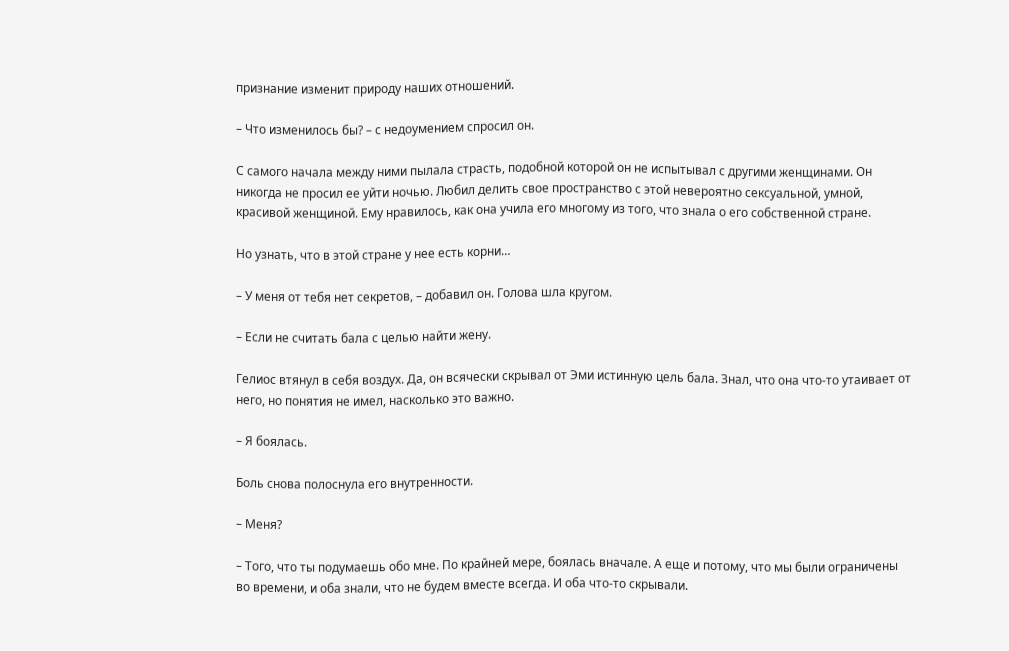признание изменит природу наших отношений.

– Что изменилось бы? – с недоумением спросил он.

С самого начала между ними пылала страсть, подобной которой он не испытывал с другими женщинами. Он никогда не просил ее уйти ночью. Любил делить свое пространство с этой невероятно сексуальной, умной, красивой женщиной. Ему нравилось, как она учила его многому из того, что знала о его собственной стране.

Но узнать, что в этой стране у нее есть корни…

– У меня от тебя нет секретов, – добавил он. Голова шла кругом.

– Если не считать бала с целью найти жену.

Гелиос втянул в себя воздух. Да, он всячески скрывал от Эми истинную цель бала. Знал, что она что-то утаивает от него, но понятия не имел, насколько это важно.

– Я боялась.

Боль снова полоснула его внутренности.

– Меня?

– Того, что ты подумаешь обо мне. По крайней мере, боялась вначале. А еще и потому, что мы были ограничены во времени, и оба знали, что не будем вместе всегда. И оба что-то скрывали.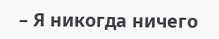– Я никогда ничего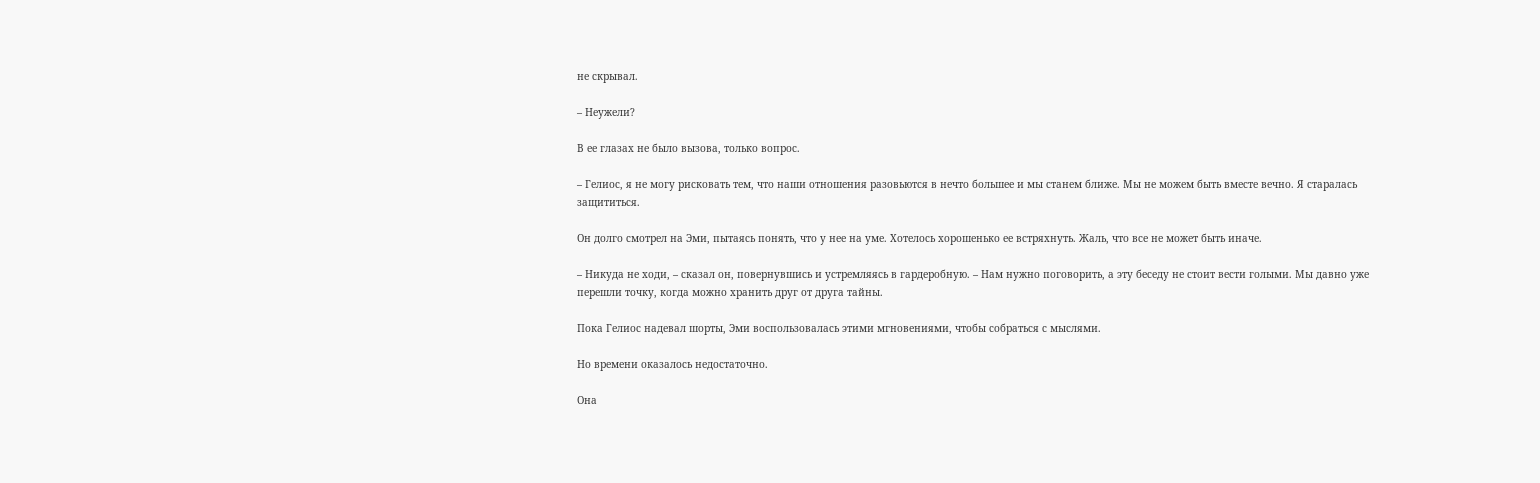не скрывал.

– Неужели?

В ее глазах не было вызова, только вопрос.

– Гелиос, я не могу рисковать тем, что наши отношения разовьются в нечто большее и мы станем ближе. Мы не можем быть вместе вечно. Я старалась защититься.

Он долго смотрел на Эми, пытаясь понять, что у нее на уме. Хотелось хорошенько ее встряхнуть. Жаль, что все не может быть иначе.

– Никуда не ходи, – сказал он, повернувшись и устремляясь в гардеробную. – Нам нужно поговорить, а эту беседу не стоит вести голыми. Мы давно уже перешли точку, когда можно хранить друг от друга тайны.

Пока Гелиос надевал шорты, Эми воспользовалась этими мгновениями, чтобы собраться с мыслями.

Но времени оказалось недостаточно.

Она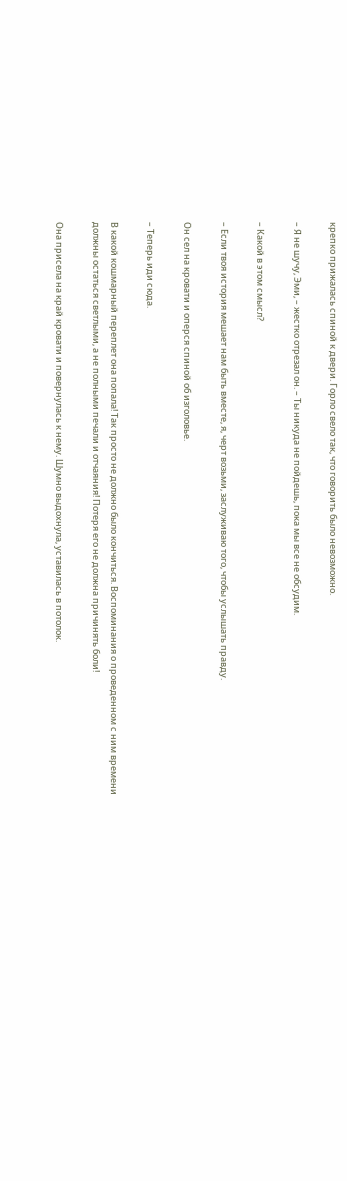крепко прижалась спиной к двери. Горло свело так, что говорить было невозможно.

– Я не шучу, Эми, – жестко отрезал он. – Ты никуда не пойдешь, пока мы все не обсудим.

– Какой в этом смысл?

– Если твоя история мешает нам быть вместе, я, черт возьми, заслуживаю того, чтобы услышать правду.

Он сел на кровати и оперся спиной об изголовье.

– Теперь иди сюда.

В какой кошмарный переплет она попала! Так просто не должно было кончиться. Воспоминания о проведенном с ним времени должны остаться светлыми, а не полными печали и отчаяния! Потеря его не должна причинять боли!

Она присела на край кровати и повернулась к нему. Шумно выдохнула, уставилась в потолок.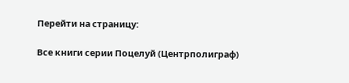Перейти на страницу:

Все книги серии Поцелуй (Центрполиграф)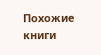Похожие книги